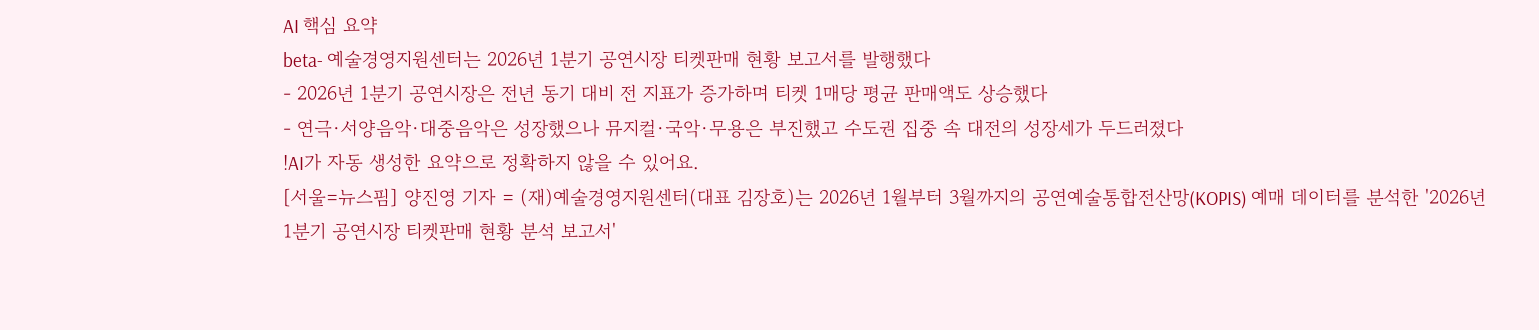AI 핵심 요약
beta- 예술경영지원센터는 2026년 1분기 공연시장 티켓판매 현황 보고서를 발행했다
- 2026년 1분기 공연시장은 전년 동기 대비 전 지표가 증가하며 티켓 1매당 평균 판매액도 상승했다
- 연극·서양음악·대중음악은 성장했으나 뮤지컬·국악·무용은 부진했고 수도권 집중 속 대전의 성장세가 두드러졌다
!AI가 자동 생성한 요약으로 정확하지 않을 수 있어요.
[서울=뉴스핌] 양진영 기자 = (재)예술경영지원센터(대표 김장호)는 2026년 1월부터 3월까지의 공연예술통합전산망(KOPIS) 예매 데이터를 분석한 '2026년 1분기 공연시장 티켓판매 현황 분석 보고서'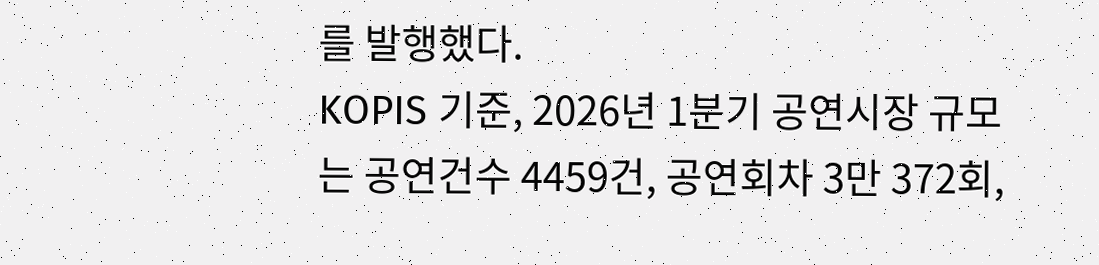를 발행했다.
KOPIS 기준, 2026년 1분기 공연시장 규모는 공연건수 4459건, 공연회차 3만 372회,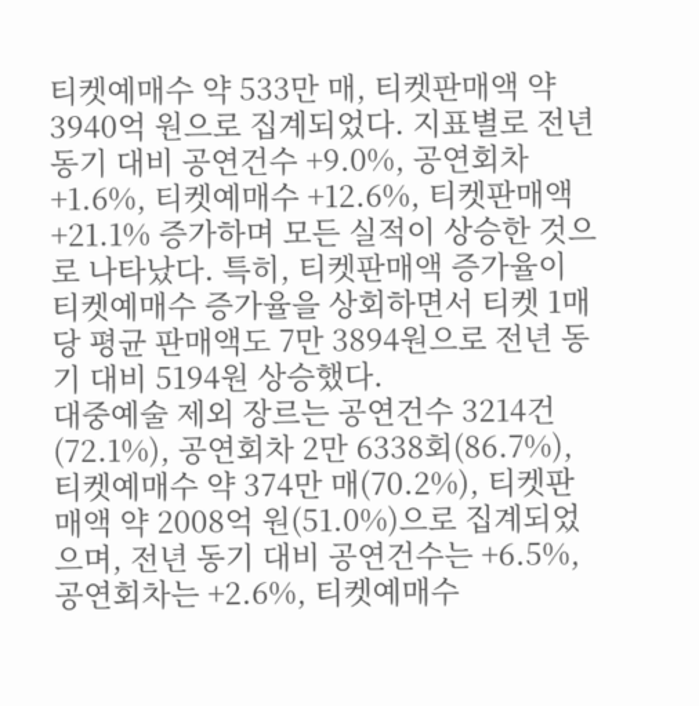티켓예매수 약 533만 매, 티켓판매액 약 3940억 원으로 집계되었다. 지표별로 전년동기 대비 공연건수 +9.0%, 공연회차 +1.6%, 티켓예매수 +12.6%, 티켓판매액 +21.1% 증가하며 모든 실적이 상승한 것으로 나타났다. 특히, 티켓판매액 증가율이 티켓예매수 증가율을 상회하면서 티켓 1매당 평균 판매액도 7만 3894원으로 전년 동기 대비 5194원 상승했다.
대중예술 제외 장르는 공연건수 3214건(72.1%), 공연회차 2만 6338회(86.7%), 티켓예매수 약 374만 매(70.2%), 티켓판매액 약 2008억 원(51.0%)으로 집계되었으며, 전년 동기 대비 공연건수는 +6.5%, 공연회차는 +2.6%, 티켓예매수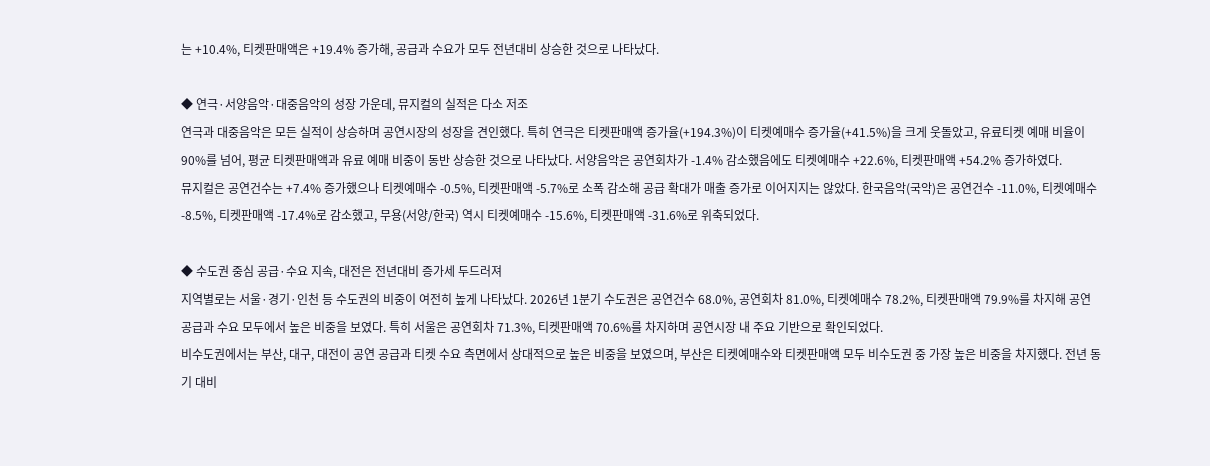는 +10.4%, 티켓판매액은 +19.4% 증가해, 공급과 수요가 모두 전년대비 상승한 것으로 나타났다.

◆ 연극·서양음악·대중음악의 성장 가운데, 뮤지컬의 실적은 다소 저조
연극과 대중음악은 모든 실적이 상승하며 공연시장의 성장을 견인했다. 특히 연극은 티켓판매액 증가율(+194.3%)이 티켓예매수 증가율(+41.5%)을 크게 웃돌았고, 유료티켓 예매 비율이 90%를 넘어, 평균 티켓판매액과 유료 예매 비중이 동반 상승한 것으로 나타났다. 서양음악은 공연회차가 -1.4% 감소했음에도 티켓예매수 +22.6%, 티켓판매액 +54.2% 증가하였다.
뮤지컬은 공연건수는 +7.4% 증가했으나 티켓예매수 -0.5%, 티켓판매액 -5.7%로 소폭 감소해 공급 확대가 매출 증가로 이어지지는 않았다. 한국음악(국악)은 공연건수 -11.0%, 티켓예매수 -8.5%, 티켓판매액 -17.4%로 감소했고, 무용(서양/한국) 역시 티켓예매수 -15.6%, 티켓판매액 -31.6%로 위축되었다.

◆ 수도권 중심 공급·수요 지속, 대전은 전년대비 증가세 두드러져
지역별로는 서울·경기·인천 등 수도권의 비중이 여전히 높게 나타났다. 2026년 1분기 수도권은 공연건수 68.0%, 공연회차 81.0%, 티켓예매수 78.2%, 티켓판매액 79.9%를 차지해 공연 공급과 수요 모두에서 높은 비중을 보였다. 특히 서울은 공연회차 71.3%, 티켓판매액 70.6%를 차지하며 공연시장 내 주요 기반으로 확인되었다.
비수도권에서는 부산, 대구, 대전이 공연 공급과 티켓 수요 측면에서 상대적으로 높은 비중을 보였으며, 부산은 티켓예매수와 티켓판매액 모두 비수도권 중 가장 높은 비중을 차지했다. 전년 동기 대비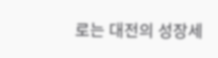로는 대전의 성장세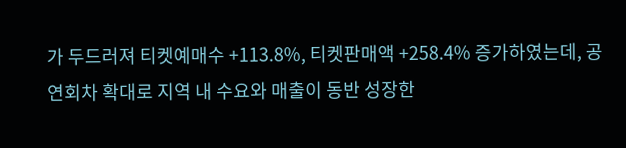가 두드러져 티켓예매수 +113.8%, 티켓판매액 +258.4% 증가하였는데, 공연회차 확대로 지역 내 수요와 매출이 동반 성장한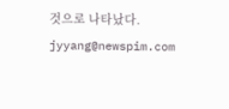것으로 나타났다.
jyyang@newspim.com